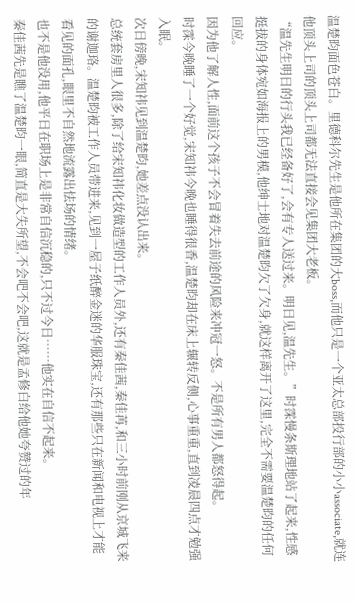温楚昀面色苍白。里德科尔先生是他所在集团的大boss,而他只是一个亚太总部投行部的小小associate,就连他顶头上司的顶头上司都无法直接会见集团大老板。
“温先生明日的行头我已经备好了,会有专人送过来。明日见,温先生。”时霂慢条斯理地站了起来,性感挺拔的身体宛如海报上的男模,他绅士地对温楚昀欠了欠身,就这样离开了这里,完全不需要温楚昀的任何回应。
因为他了解人性,面前这个孩子不会冒着失去前途的风险来冲冠一怒。不是所有男人都怒得起。
时霂今晚睡了一个好觉,宋知祎今晚也睡得很香,温楚昀却在床上辗转反侧,心事重重,直到凌晨四点才勉强入眠。
次日傍晚,宋知祎见到温楚昀,她差点没认出来。
总统套房里人很多,除了给宋知祎化妆做造型的工作人员外,还有秦佳茜,秦佳苒,和三小时前刚从京城飞来的谢迦珞。温楚昀被工作人员带进来,见到一屋子纸醉金迷的华服珠宝,还有那些只在新闻和电视上才能看见的面孔,眼里不自然地流露出怯场的情绪。
也不是他没用,他平日在职场上是非常自信沉稳的,只不过今日……他实在自信不起来。
秦佳茜先是瞧了温楚昀一眼,简直是大失所望,不会吧不会吧,这就是孟修白给他她夸赞过的年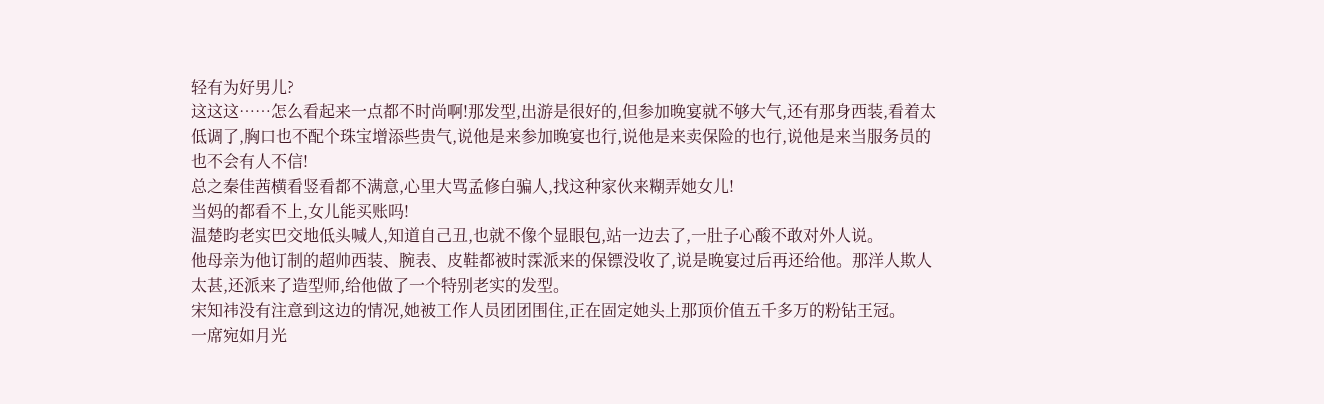轻有为好男儿?
这这这……怎么看起来一点都不时尚啊!那发型,出游是很好的,但参加晚宴就不够大气,还有那身西装,看着太低调了,胸口也不配个珠宝增添些贵气,说他是来参加晚宴也行,说他是来卖保险的也行,说他是来当服务员的也不会有人不信!
总之秦佳茜横看竖看都不满意,心里大骂孟修白骗人,找这种家伙来糊弄她女儿!
当妈的都看不上,女儿能买账吗!
温楚昀老实巴交地低头喊人,知道自己丑,也就不像个显眼包,站一边去了,一肚子心酸不敢对外人说。
他母亲为他订制的超帅西装、腕表、皮鞋都被时霂派来的保镖没收了,说是晚宴过后再还给他。那洋人欺人太甚,还派来了造型师,给他做了一个特别老实的发型。
宋知祎没有注意到这边的情况,她被工作人员团团围住,正在固定她头上那顶价值五千多万的粉钻王冠。
一席宛如月光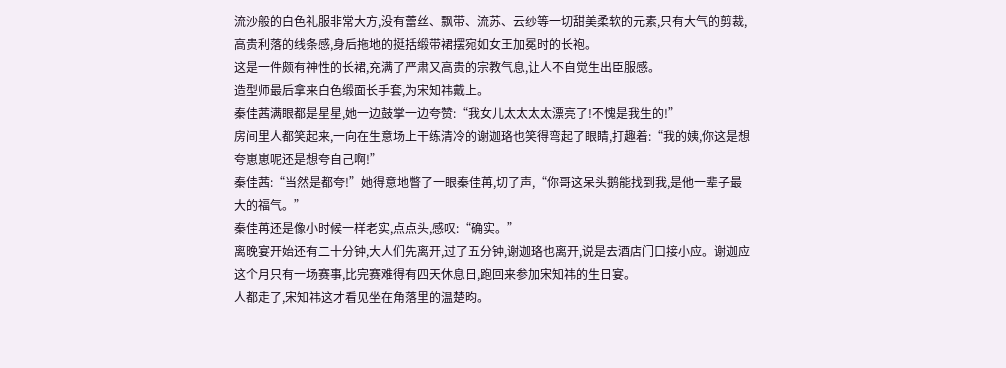流沙般的白色礼服非常大方,没有蕾丝、飘带、流苏、云纱等一切甜美柔软的元素,只有大气的剪裁,高贵利落的线条感,身后拖地的挺括缎带裙摆宛如女王加冕时的长袍。
这是一件颇有神性的长裙,充满了严肃又高贵的宗教气息,让人不自觉生出臣服感。
造型师最后拿来白色缎面长手套,为宋知祎戴上。
秦佳茜满眼都是星星,她一边鼓掌一边夸赞:“我女儿太太太太漂亮了!不愧是我生的!”
房间里人都笑起来,一向在生意场上干练清冷的谢迦珞也笑得弯起了眼睛,打趣着:“我的姨,你这是想夸崽崽呢还是想夸自己啊!”
秦佳茜:“当然是都夸!”她得意地瞥了一眼秦佳苒,切了声,“你哥这呆头鹅能找到我,是他一辈子最大的福气。”
秦佳苒还是像小时候一样老实,点点头,感叹:“确实。”
离晚宴开始还有二十分钟,大人们先离开,过了五分钟,谢迦珞也离开,说是去酒店门口接小应。谢迦应这个月只有一场赛事,比完赛难得有四天休息日,跑回来参加宋知祎的生日宴。
人都走了,宋知祎这才看见坐在角落里的温楚昀。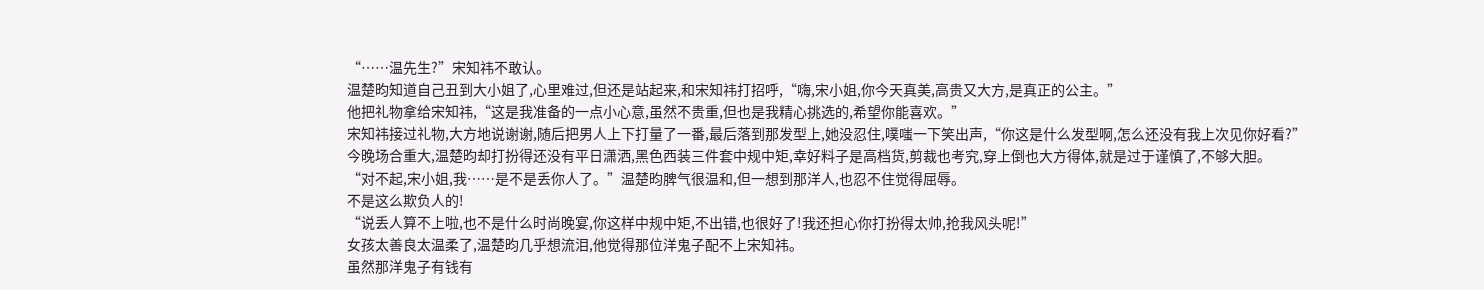“……温先生?”宋知祎不敢认。
温楚昀知道自己丑到大小姐了,心里难过,但还是站起来,和宋知祎打招呼,“嗨,宋小姐,你今天真美,高贵又大方,是真正的公主。”
他把礼物拿给宋知祎,“这是我准备的一点小心意,虽然不贵重,但也是我精心挑选的,希望你能喜欢。”
宋知祎接过礼物,大方地说谢谢,随后把男人上下打量了一番,最后落到那发型上,她没忍住,噗嗤一下笑出声,“你这是什么发型啊,怎么还没有我上次见你好看?”
今晚场合重大,温楚昀却打扮得还没有平日潇洒,黑色西装三件套中规中矩,幸好料子是高档货,剪裁也考究,穿上倒也大方得体,就是过于谨慎了,不够大胆。
“对不起,宋小姐,我……是不是丢你人了。”温楚昀脾气很温和,但一想到那洋人,也忍不住觉得屈辱。
不是这么欺负人的!
“说丢人算不上啦,也不是什么时尚晚宴,你这样中规中矩,不出错,也很好了!我还担心你打扮得太帅,抢我风头呢!”
女孩太善良太温柔了,温楚昀几乎想流泪,他觉得那位洋鬼子配不上宋知祎。
虽然那洋鬼子有钱有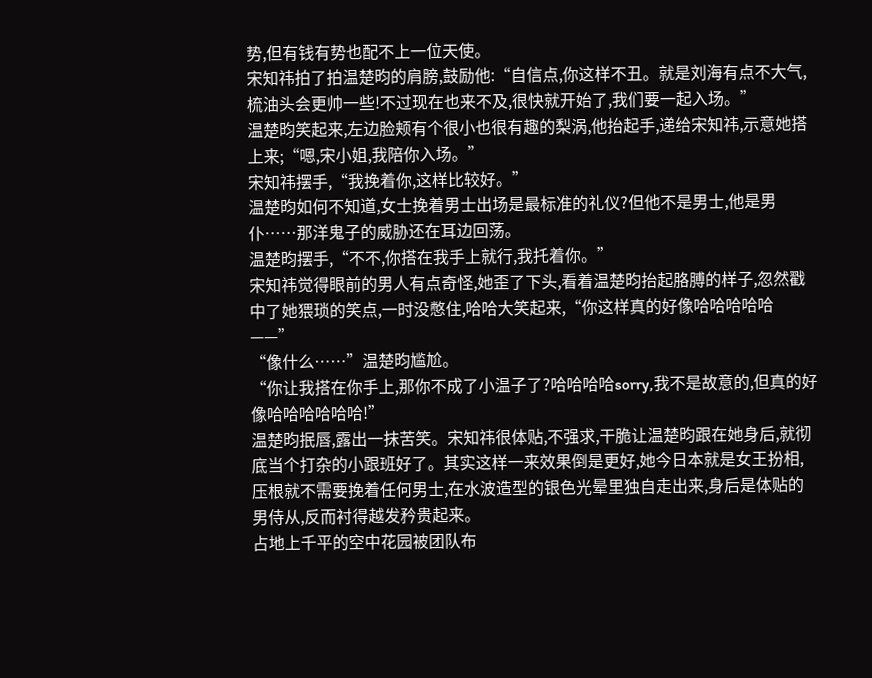势,但有钱有势也配不上一位天使。
宋知祎拍了拍温楚昀的肩膀,鼓励他:“自信点,你这样不丑。就是刘海有点不大气,梳油头会更帅一些!不过现在也来不及,很快就开始了,我们要一起入场。”
温楚昀笑起来,左边脸颊有个很小也很有趣的梨涡,他抬起手,递给宋知祎,示意她搭上来;“嗯,宋小姐,我陪你入场。”
宋知祎摆手,“我挽着你,这样比较好。”
温楚昀如何不知道,女士挽着男士出场是最标准的礼仪?但他不是男士,他是男仆……那洋鬼子的威胁还在耳边回荡。
温楚昀摆手,“不不,你搭在我手上就行,我托着你。”
宋知祎觉得眼前的男人有点奇怪,她歪了下头,看着温楚昀抬起胳膊的样子,忽然戳中了她猥琐的笑点,一时没憋住,哈哈大笑起来,“你这样真的好像哈哈哈哈哈——”
“像什么……”温楚昀尴尬。
“你让我搭在你手上,那你不成了小温子了?哈哈哈哈sorry,我不是故意的,但真的好像哈哈哈哈哈哈!”
温楚昀抿唇,露出一抹苦笑。宋知祎很体贴,不强求,干脆让温楚昀跟在她身后,就彻底当个打杂的小跟班好了。其实这样一来效果倒是更好,她今日本就是女王扮相,压根就不需要挽着任何男士,在水波造型的银色光晕里独自走出来,身后是体贴的男侍从,反而衬得越发矜贵起来。
占地上千平的空中花园被团队布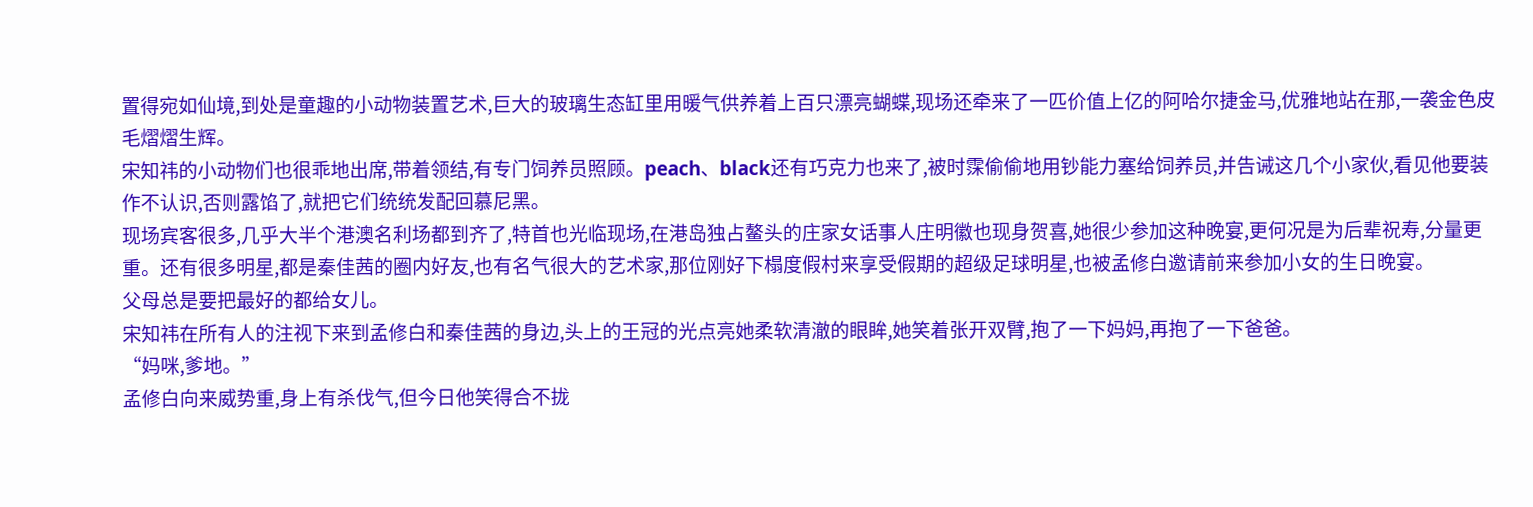置得宛如仙境,到处是童趣的小动物装置艺术,巨大的玻璃生态缸里用暖气供养着上百只漂亮蝴蝶,现场还牵来了一匹价值上亿的阿哈尔捷金马,优雅地站在那,一袭金色皮毛熠熠生辉。
宋知祎的小动物们也很乖地出席,带着领结,有专门饲养员照顾。peach、black还有巧克力也来了,被时霂偷偷地用钞能力塞给饲养员,并告诫这几个小家伙,看见他要装作不认识,否则露馅了,就把它们统统发配回慕尼黑。
现场宾客很多,几乎大半个港澳名利场都到齐了,特首也光临现场,在港岛独占鳌头的庄家女话事人庄明徽也现身贺喜,她很少参加这种晚宴,更何况是为后辈祝寿,分量更重。还有很多明星,都是秦佳茜的圈内好友,也有名气很大的艺术家,那位刚好下榻度假村来享受假期的超级足球明星,也被孟修白邀请前来参加小女的生日晚宴。
父母总是要把最好的都给女儿。
宋知祎在所有人的注视下来到孟修白和秦佳茜的身边,头上的王冠的光点亮她柔软清澈的眼眸,她笑着张开双臂,抱了一下妈妈,再抱了一下爸爸。
“妈咪,爹地。”
孟修白向来威势重,身上有杀伐气,但今日他笑得合不拢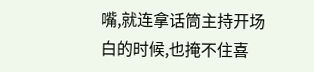嘴,就连拿话筒主持开场白的时候,也掩不住喜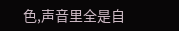色,声音里全是自